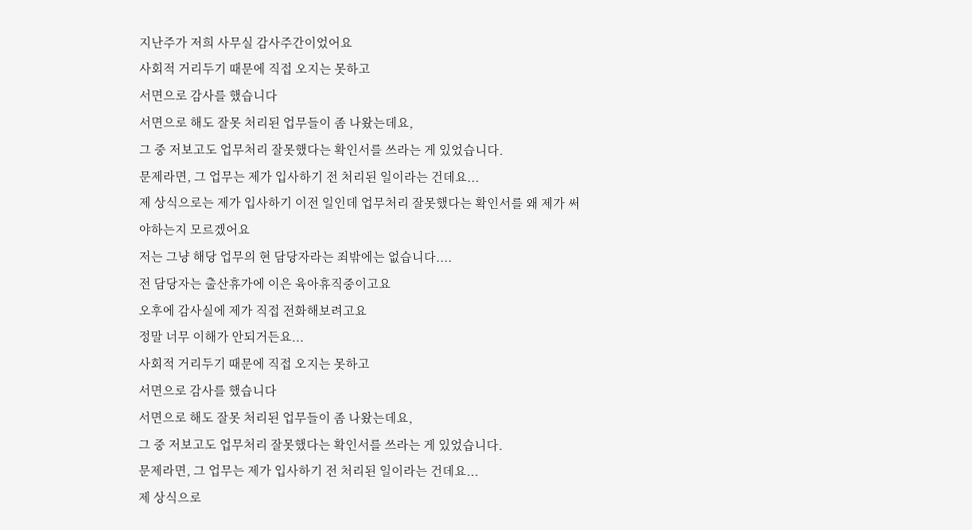지난주가 저희 사무실 감사주간이었어요
사회적 거리두기 때문에 직접 오지는 못하고
서면으로 감사를 했습니다
서면으로 해도 잘못 처리된 업무들이 좀 나왔는데요,
그 중 저보고도 업무처리 잘못했다는 확인서를 쓰라는 게 있었습니다.
문제라면, 그 업무는 제가 입사하기 전 처리된 일이라는 건데요...
제 상식으로는 제가 입사하기 이전 일인데 업무처리 잘못했다는 확인서를 왜 제가 써야하는지 모르겠어요
저는 그냥 해당 업무의 현 담당자라는 죄밖에는 없습니다....
전 담당자는 출산휴가에 이은 육아휴직중이고요
오후에 감사실에 제가 직접 전화해보려고요
정말 너무 이해가 안되거든요...
사회적 거리두기 때문에 직접 오지는 못하고
서면으로 감사를 했습니다
서면으로 해도 잘못 처리된 업무들이 좀 나왔는데요,
그 중 저보고도 업무처리 잘못했다는 확인서를 쓰라는 게 있었습니다.
문제라면, 그 업무는 제가 입사하기 전 처리된 일이라는 건데요...
제 상식으로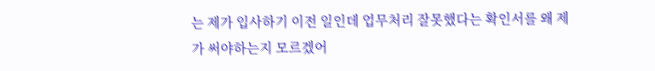는 제가 입사하기 이전 일인데 업무처리 잘못했다는 확인서를 왜 제가 써야하는지 모르겠어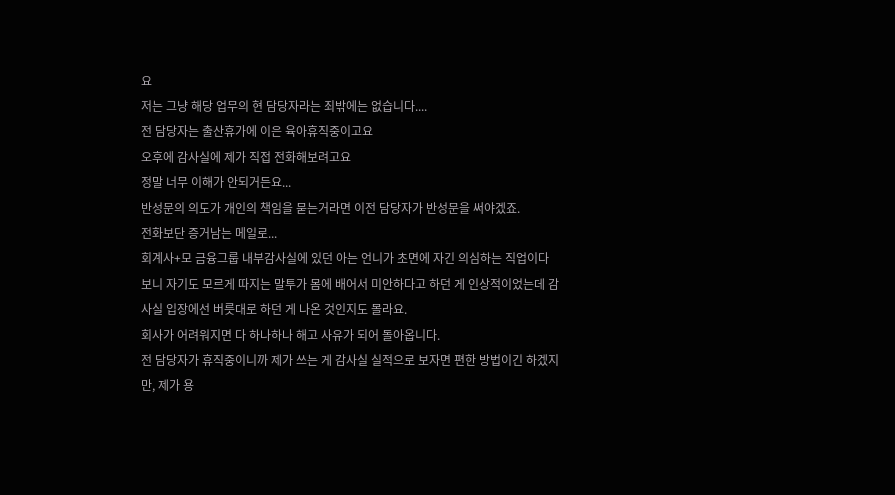요
저는 그냥 해당 업무의 현 담당자라는 죄밖에는 없습니다....
전 담당자는 출산휴가에 이은 육아휴직중이고요
오후에 감사실에 제가 직접 전화해보려고요
정말 너무 이해가 안되거든요...
반성문의 의도가 개인의 책임을 묻는거라면 이전 담당자가 반성문을 써야겠죠.
전화보단 증거남는 메일로...
회계사+모 금융그룹 내부감사실에 있던 아는 언니가 초면에 자긴 의심하는 직업이다 보니 자기도 모르게 따지는 말투가 몸에 배어서 미안하다고 하던 게 인상적이었는데 감사실 입장에선 버릇대로 하던 게 나온 것인지도 몰라요.
회사가 어려워지면 다 하나하나 해고 사유가 되어 돌아옵니다.
전 담당자가 휴직중이니까 제가 쓰는 게 감사실 실적으로 보자면 편한 방법이긴 하겠지만, 제가 용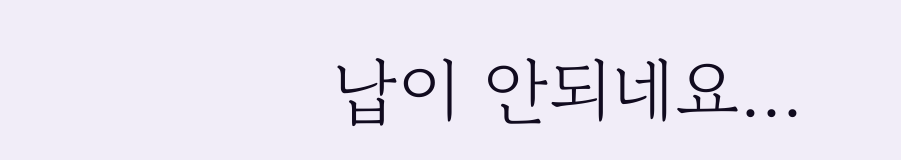납이 안되네요...